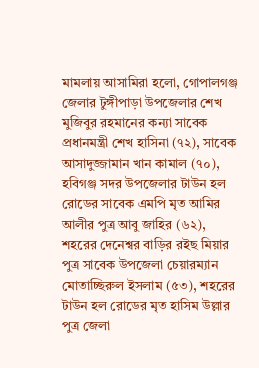মামলায় আসামিরা হলো, গোপালগঞ্জ জেলার টুঙ্গীপাড়া উপজেলার শেখ মুজিবুর রহমানের কন্যা সাবেক প্রধানমন্ত্রী শেখ হাসিনা (৭২), সাবেক আসাদুজ্জামান খান কামাল (৭০), হবিগঞ্জ সদর উপজেলার টাউন হল রোডের সাবেক এমপি মৃত আমির আলীর পুত্র আবু জাহির (৬২), শহরের দেনেশ্বর বাড়ির রইছ মিয়ার পুত্র সাবেক উপজেলা চেয়ারম্যান মোতাচ্ছিরুল ইসলাম (৫৩), শহরের টাউন হল রোডের মৃত হাসিম উল্লার পুত্র জেলা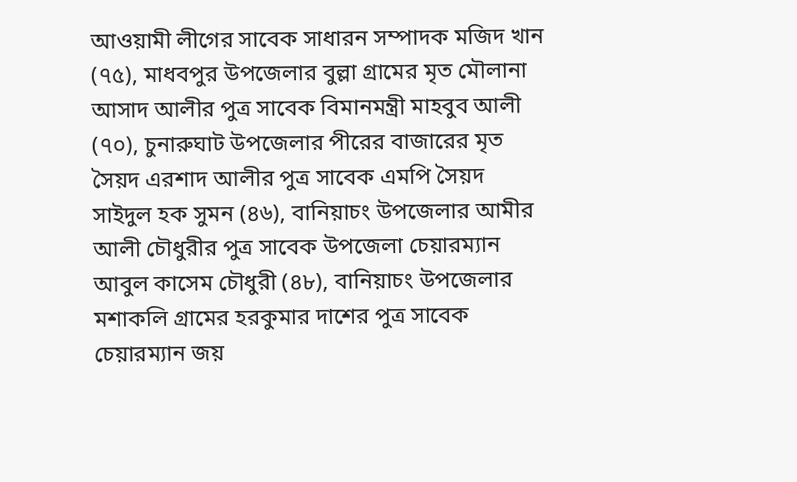আওয়ামী লীগের সাবেক সাধারন সম্পাদক মজিদ খান (৭৫), মাধবপুর উপজেলার বুল্লা গ্রামের মৃত মৌলানা আসাদ আলীর পুত্র সাবেক বিমানমন্ত্রী মাহবুব আলী (৭০), চুনারুঘাট উপজেলার পীরের বাজারের মৃত সৈয়দ এরশাদ আলীর পুত্র সাবেক এমপি সৈয়দ সাইদুল হক সুমন (৪৬), বানিয়াচং উপজেলার আমীর আলী চৌধুরীর পুত্র সাবেক উপজেলা চেয়ারম্যান আবুল কাসেম চৌধুরী (৪৮), বানিয়াচং উপজেলার মশাকলি গ্রামের হরকুমার দাশের পুত্র সাবেক চেয়ারম্যান জয়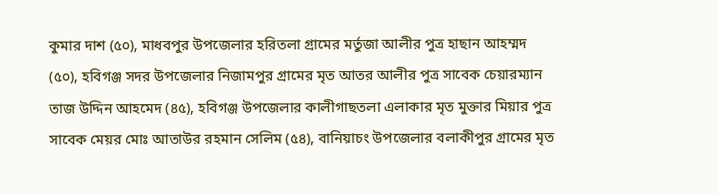কুমার দাশ (৫০), মাধবপুর উপজেলার হরিতলা গ্রামের মর্তুজা আলীর পুত্র হাছান আহম্মদ (৫০), হবিগঞ্জ সদর উপজেলার নিজামপুর গ্রামের মৃত আতর আলীর পুত্র সাবেক চেয়ারম্যান তাজ উদ্দিন আহমেদ (৪৫), হবিগঞ্জ উপজেলার কালীগাছতলা এলাকার মৃত মুক্তার মিয়ার পুত্র সাবেক মেয়র মোঃ আতাউর রহমান সেলিম (৫৪), বানিয়াচং উপজেলার বলাকীপুর গ্রামের মৃত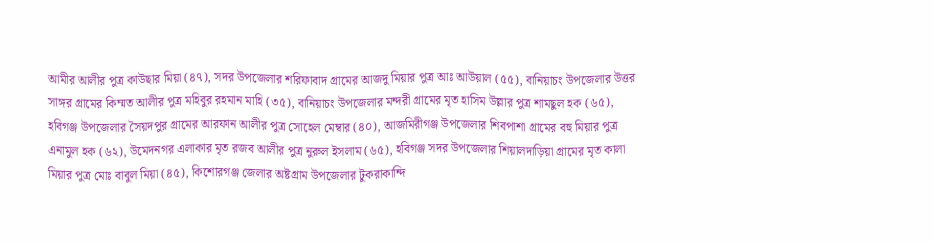আমীর আলীর পুত্র কাউছার মিয়া (৪৭), সদর উপজেলার শরিফাবাদ গ্রামের আজদু মিয়ার পুত্র আঃ আউয়াল (৫৫), বানিয়াচং উপজেলার উত্তর সাঙ্গর গ্রামের কিম্মত আলীর পুত্র মহিবুর রহমান মাহি (৩৫), বানিয়াচং উপজেলার মন্দরী গ্রামের মৃত হাসিম উল্লার পুত্র শামছুল হক (৬৫), হবিগঞ্জ উপজেলার সৈয়দপুর গ্রামের আরফান আলীর পুত্র সোহেল মেম্বার (৪০), আজমিরীগঞ্জ উপজেলার শিবপাশা গ্রামের বহু মিয়ার পুত্র এনামুল হক (৬২), উমেদনগর এলাকার মৃত রজব আলীর পুত্র নুরুল ইসলাম (৬৫), হবিগঞ্জ সদর উপজেলার শিয়ালদাড়িয়া গ্রামের মৃত কালা মিয়ার পুত্র মোঃ বাবুল মিয়া (৪৫), কিশোরগঞ্জ জেলার অষ্টগ্রাম উপজেলার টুকরাকান্দি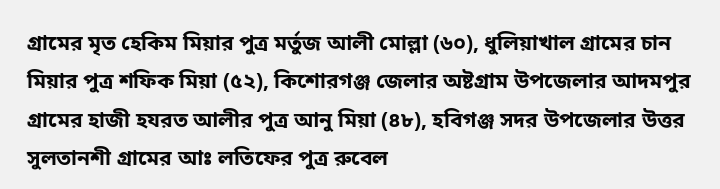গ্রামের মৃত হেকিম মিয়ার পুত্র মর্তুজ আলী মোল্লা (৬০), ধুলিয়াখাল গ্রামের চান মিয়ার পুত্র শফিক মিয়া (৫২), কিশোরগঞ্জ জেলার অষ্টগ্রাম উপজেলার আদমপুর গ্রামের হাজী হযরত আলীর পুত্র আনু মিয়া (৪৮), হবিগঞ্জ সদর উপজেলার উত্তর সুলতানশী গ্রামের আঃ লতিফের পুত্র রুবেল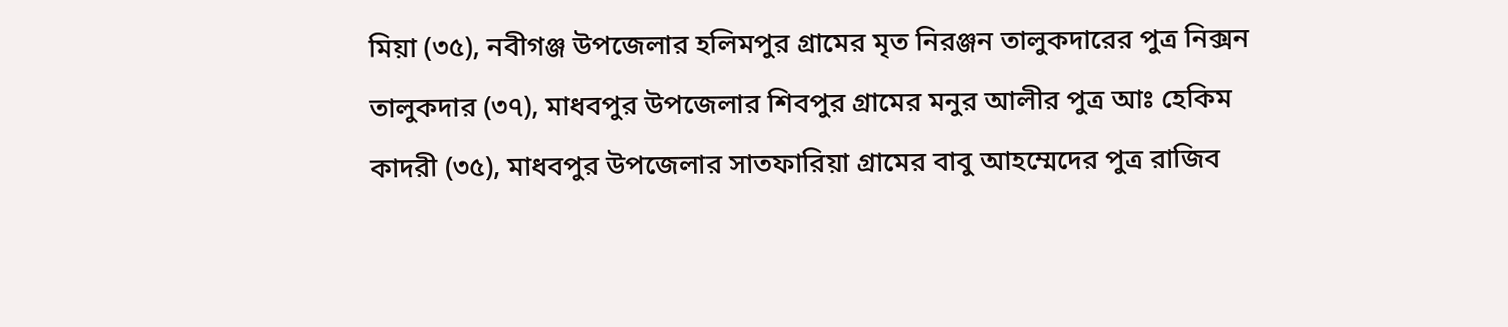মিয়া (৩৫), নবীগঞ্জ উপজেলার হলিমপুর গ্রামের মৃত নিরঞ্জন তালুকদারের পুত্র নিক্সন তালুকদার (৩৭), মাধবপুর উপজেলার শিবপুর গ্রামের মনুর আলীর পুত্র আঃ হেকিম কাদরী (৩৫), মাধবপুর উপজেলার সাতফারিয়া গ্রামের বাবু আহম্মেদের পুত্র রাজিব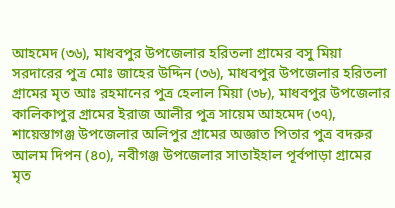আহমেদ (৩৬), মাধবপুর উপজেলার হরিতলা গ্রামের বসু মিয়া সরদারের পুত্র মোঃ জাহের উদ্দিন (৩৬), মাধবপুর উপজেলার হরিতলা গ্রামের মৃত আঃ রহমানের পুত্র হেলাল মিয়া (৩৮), মাধবপুর উপজেলার কালিকাপুর গ্রামের ইরাজ আলীর পুত্র সায়েম আহমেদ (৩৭), শায়েস্তাগঞ্জ উপজেলার অলিপুর গ্রামের অজ্ঞাত পিতার পুত্র বদরুর আলম দিপন (৪০), নবীগঞ্জ উপজেলার সাতাইহাল পূর্বপাড়া গ্রামের মৃত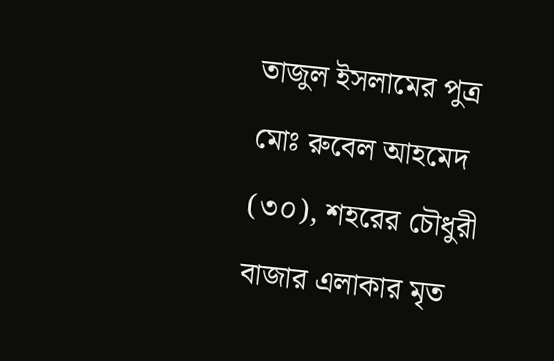তাজুল ইসলামের পুত্র মোঃ রুবেল আহমেদ (৩০), শহরের চৌধুরী বাজার এলাকার মৃত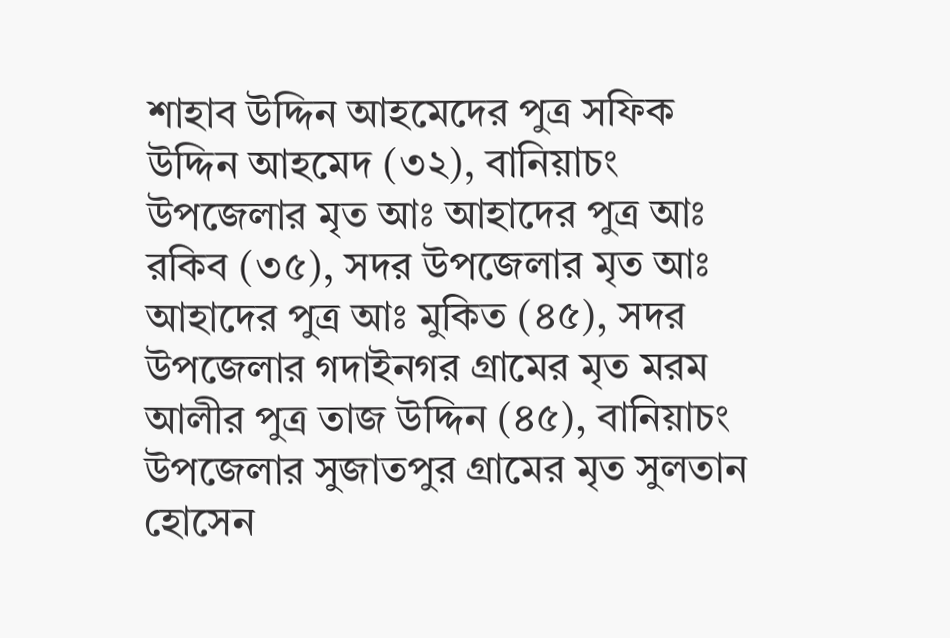শাহাব উদ্দিন আহমেদের পুত্র সফিক উদ্দিন আহমেদ (৩২), বানিয়াচং উপজেলার মৃত আঃ আহাদের পুত্র আঃ রকিব (৩৫), সদর উপজেলার মৃত আঃ আহাদের পুত্র আঃ মুকিত (৪৫), সদর উপজেলার গদাইনগর গ্রামের মৃত মরম আলীর পুত্র তাজ উদ্দিন (৪৫), বানিয়াচং উপজেলার সুজাতপুর গ্রামের মৃত সুলতান হোসেন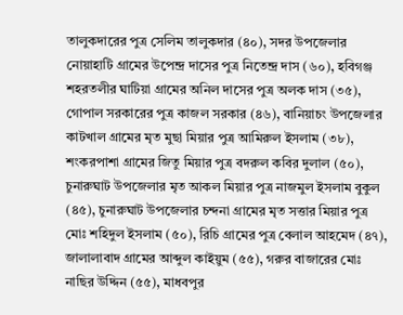তালুকদারের পুত্র সেলিম তালুকদার (৪০), সদর উপজেলার নোয়াহাটি গ্রামের উপেন্দ্র দাসের পুত্র নিতেন্দ্র দাস (৬০), হবিগঞ্জ শহরতলীর ঘাটিয়া গ্রামের অনিল দাসের পুত্র অলক দাস (৩৫), গোপাল সরকারের পুত্র কাজল সরকার (৪৬), বানিয়াচং উপজেলার কাটখাল গ্রামের মৃত মুছা মিয়ার পুত্র আমিরুল ইসলাম (৩৮), শংকরপাশা গ্রামের জিতু মিয়ার পুত্র বদরুল কবির দুলাল (৫০), চুনারুঘাট উপজেলার মৃত আকল মিয়ার পুত্র নাজমুল ইসলাম বুকুল (৪৫), চুনারুঘাট উপজেলার চন্দনা গ্রামের মৃত সত্তার মিয়ার পুত্র মোঃ শহিদুল ইসলাম (৫০), রিচি গ্রামের পুত্র বেলাল আহমেদ (৪৭), জালালাবাদ গ্রামের আব্দুল কাইয়ুম (৫৫), গরুর বাজারের মোঃ নাছির উদ্দিন (৫৫), মাধবপুর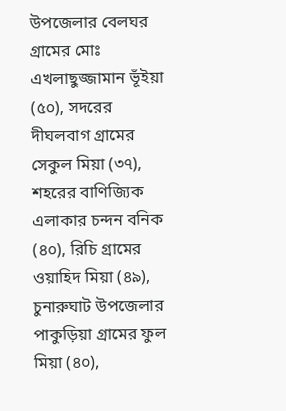উপজেলার বেলঘর গ্রামের মোঃ এখলাছুজ্জামান ভূঁইয়া (৫০), সদরের দীঘলবাগ গ্রামের সেকুল মিয়া (৩৭), শহরের বাণিজ্যিক এলাকার চন্দন বনিক (৪০), রিচি গ্রামের ওয়াহিদ মিয়া (৪৯), চুনারুঘাট উপজেলার পাকুড়িয়া গ্রামের ফুল মিয়া (৪০),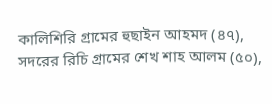কালিশিরি গ্রামের হুছাইন আহমদ (৪৭), সদরের রিচি গ্রামের শেখ শাহ আলম (৫০),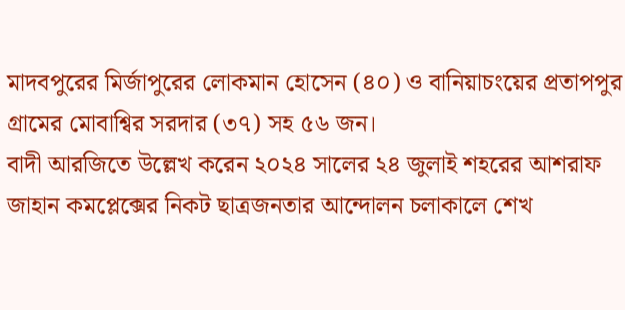মাদবপুরের মির্জাপুরের লোকমান হোসেন (৪০) ও বানিয়াচংয়ের প্রতাপপুর গ্রামের মোবাশ্বির সরদার (৩৭) সহ ৫৬ জন।
বাদী আরজিতে উল্লেখ করেন ২০২৪ সালের ২৪ জুলাই শহরের আশরাফ জাহান কমপ্লেক্সের নিকট ছাত্রজনতার আন্দোলন চলাকালে শেখ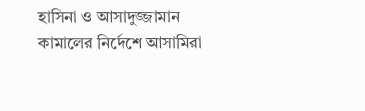হাসিনা ও আসাদুজ্জামান কামালের নির্দেশে আসামিরা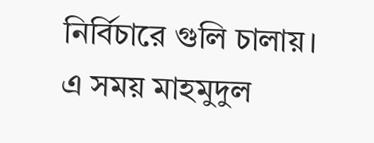নির্বিচারে গুলি চালায়। এ সময় মাহমুদুল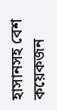হাসানসহ বেশ কয়েকজন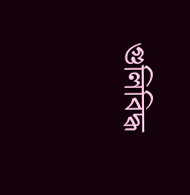গুলিবিদ্ধ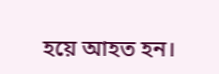হয়ে আহত হন।